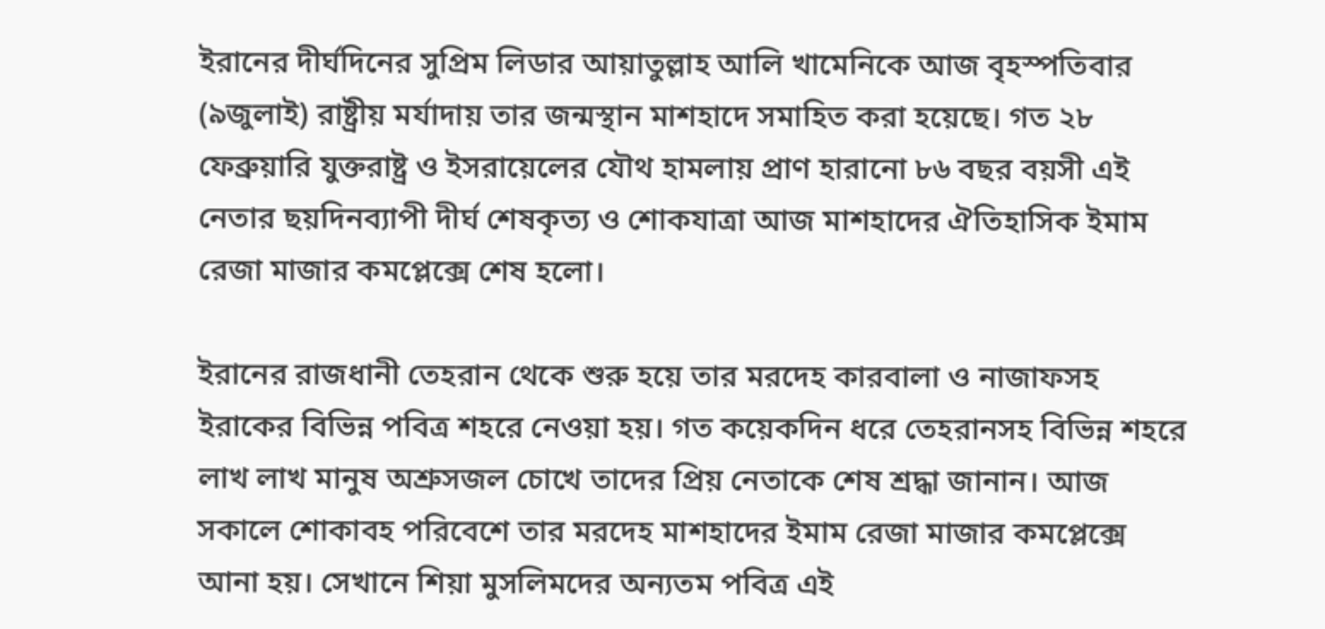ইরানের দীর্ঘদিনের সুপ্রিম লিডার আয়াতুল্লাহ আলি খামেনিকে আজ বৃহস্পতিবার (৯জুলাই) রাষ্ট্রীয় মর্যাদায় তার জন্মস্থান মাশহাদে সমাহিত করা হয়েছে। গত ২৮ ফেব্রুয়ারি যুক্তরাষ্ট্র ও ইসরায়েলের যৌথ হামলায় প্রাণ হারানো ৮৬ বছর বয়সী এই নেতার ছয়দিনব্যাপী দীর্ঘ শেষকৃত্য ও শোকযাত্রা আজ মাশহাদের ঐতিহাসিক ইমাম রেজা মাজার কমপ্লেক্সে শেষ হলো।

ইরানের রাজধানী তেহরান থেকে শুরু হয়ে তার মরদেহ কারবালা ও নাজাফসহ ইরাকের বিভিন্ন পবিত্র শহরে নেওয়া হয়। গত কয়েকদিন ধরে তেহরানসহ বিভিন্ন শহরে লাখ লাখ মানুষ অশ্রুসজল চোখে তাদের প্রিয় নেতাকে শেষ শ্রদ্ধা জানান। আজ সকালে শোকাবহ পরিবেশে তার মরদেহ মাশহাদের ইমাম রেজা মাজার কমপ্লেক্সে আনা হয়। সেখানে শিয়া মুসলিমদের অন্যতম পবিত্র এই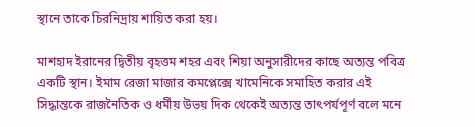স্থানে তাকে চিরনিদ্রায় শায়িত করা হয়।

মাশহাদ ইরানের দ্বিতীয় বৃহত্তম শহর এবং শিয়া অনুসারীদের কাছে অত্যন্ত পবিত্র একটি স্থান। ইমাম রেজা মাজার কমপ্লেক্সে খামেনিকে সমাহিত করার এই সিদ্ধান্তকে রাজনৈতিক ও ধর্মীয় উভয় দিক থেকেই অত্যন্ত তাৎপর্যপূর্ণ বলে মনে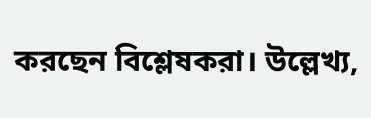করছেন বিশ্লেষকরা। উল্লেখ্য,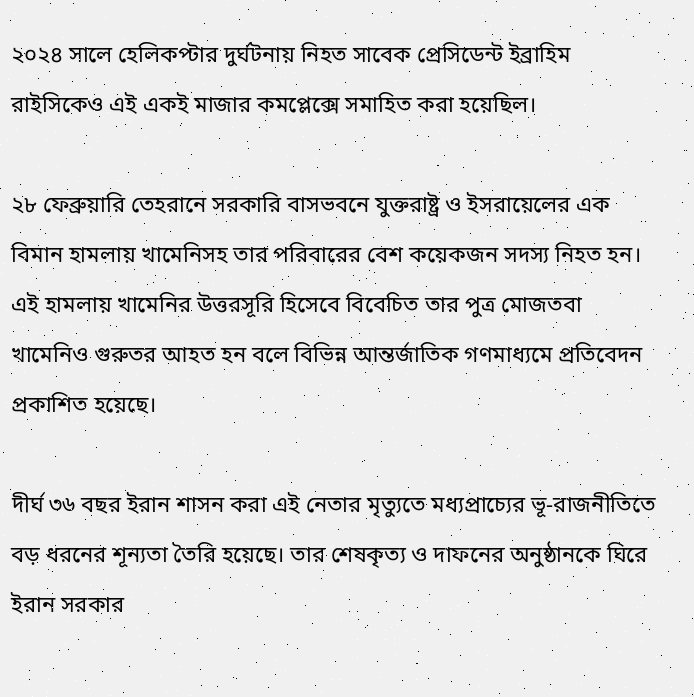২০২৪ সালে হেলিকপ্টার দুর্ঘটনায় নিহত সাবেক প্রেসিডেন্ট ইব্রাহিম রাইসিকেও এই একই মাজার কমপ্লেক্সে সমাহিত করা হয়েছিল।

২৮ ফেব্রুয়ারি তেহরানে সরকারি বাসভবনে যুক্তরাষ্ট্র ও ইসরায়েলের এক বিমান হামলায় খামেনিসহ তার পরিবারের বেশ কয়েকজন সদস্য নিহত হন। এই হামলায় খামেনির উত্তরসূরি হিসেবে বিবেচিত তার পুত্র মোজতবা খামেনিও গুরুতর আহত হন বলে বিভিন্ন আন্তর্জাতিক গণমাধ্যমে প্রতিবেদন প্রকাশিত হয়েছে।

দীর্ঘ ৩৬ বছর ইরান শাসন করা এই নেতার মৃত্যুতে মধ্যপ্রাচ্যের ভূ-রাজনীতিতে বড় ধরনের শূন্যতা তৈরি হয়েছে। তার শেষকৃত্য ও দাফনের অনুষ্ঠানকে ঘিরে ইরান সরকার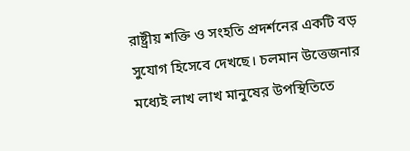রাষ্ট্রীয় শক্তি ও সংহতি প্রদর্শনের একটি বড় সুযোগ হিসেবে দেখছে। চলমান উত্তেজনার মধ্যেই লাখ লাখ মানুষের উপস্থিতিতে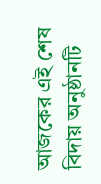আজকের এই শেষ বিদায় অনুষ্ঠানটি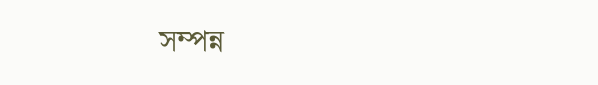সম্পন্ন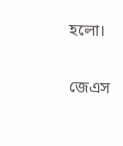হলো।

জেএস